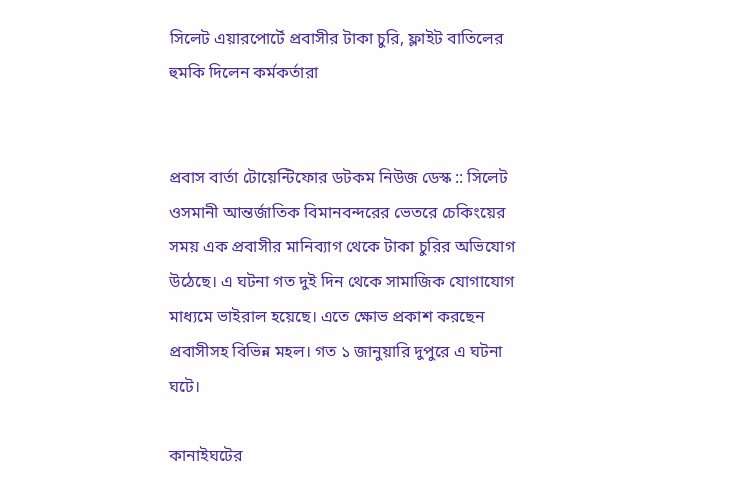সিলেট এয়ারপোর্টে প্রবাসীর টাকা চুরি, ফ্লাইট বাতিলের হুমকি দিলেন কর্মকর্তারা


প্রবাস বার্তা টোয়েন্টিফোর ডটকম নিউজ ডেস্ক :: সিলেট ওসমানী আন্তর্জাতিক বিমানবন্দরের ভেতরে চেকিংয়ের সময় এক প্রবাসীর মানিব্যাগ থেকে টাকা চুরির অভিযোগ উঠেছে। এ ঘটনা গত দুই দিন থেকে সামাজিক যোগাযোগ মাধ্যমে ভাইরাল হয়েছে। এতে ক্ষোভ প্রকাশ করছেন প্রবাসীসহ বিভিন্ন মহল। গত ১ জানুয়ারি দুপুরে এ ঘটনা ঘটে।

কানাইঘটের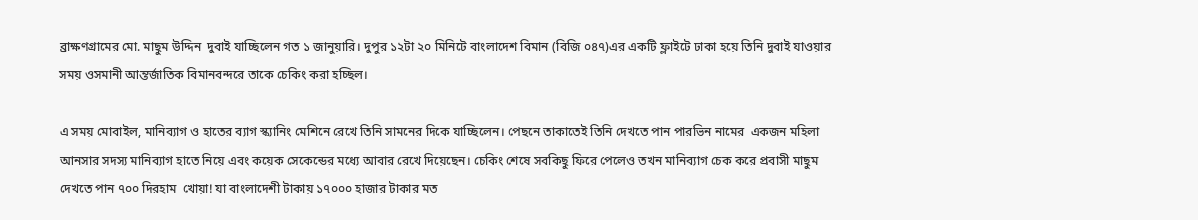ব্রাক্ষণগ্রামের মো. মাছুম উদ্দিন  দুবাই যাচ্ছিলেন গত ১ জানুয়ারি। দুপুর ১২টা ২০ মিনিটে বাংলাদেশ বিমান (বিজি ০৪৭)এর একটি ফ্লাইটে ঢাকা হয়ে তিনি দুবাই যাওয়ার সময় ওসমানী আন্তর্জাতিক বিমানবন্দরে তাকে চেকিং করা হচ্ছিল।

এ সময় মোবাইল, মানিব্যাগ ও হাতের ব্যাগ স্ক্যানিং মেশিনে রেখে তিনি সামনের দিকে যাচ্ছিলেন। পেছনে তাকাতেই তিনি দেখতে পান পারভিন নামের  একজন মহিলা আনসার সদস্য মানিব্যাগ হাতে নিয়ে এবং কয়েক সেকেন্ডের মধ্যে আবার রেখে দিয়েছেন। চেকিং শেষে সবকিছু ফিরে পেলেও তখন মানিব্যাগ চেক করে প্রবাসী মাছুম দেখতে পান ৭০০ দিরহাম  খোয়া! যা বাংলাদেশী টাকায় ১৭০০০ হাজার টাকার মত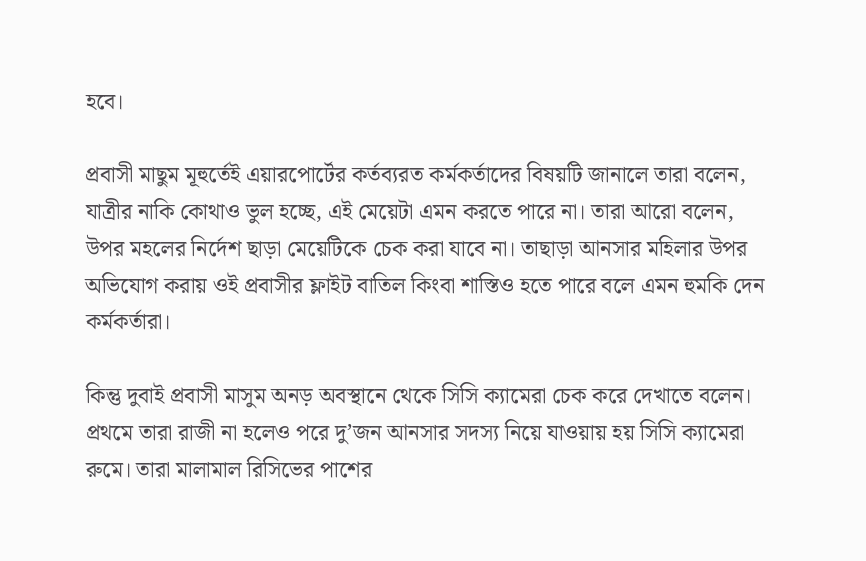হবে।

প্রবাসী মাছুম মূহুর্তেই এয়ারপোর্টের কর্তব্যরত কর্মকর্তাদের বিষয়টি জানালে তারা বলেন, যাত্রীর নাকি কোথাও ভুল হচ্ছে, এই মেয়েটা এমন করতে পারে না। তারা আরো বলেন, উপর মহলের নির্দেশ ছাড়া মেয়েটিকে চেক করা যাবে না। তাছাড়া আনসার মহিলার উপর অভিযোগ করায় ওই প্রবাসীর ফ্লাইট বাতিল কিংবা শাস্তিও হতে পারে বলে এমন হুমকি দেন কর্মকর্তারা।

কিন্তু দুবাই প্রবাসী মাসুম অনড় অবস্থানে থেকে সিসি ক্যামেরা চেক করে দেখাতে বলেন। প্রথমে তারা রাজী না হলেও পরে দু’জন আনসার সদস্য নিয়ে যাওয়ায় হয় সিসি ক্যামেরা রুমে। তারা মালামাল রিসিভের পাশের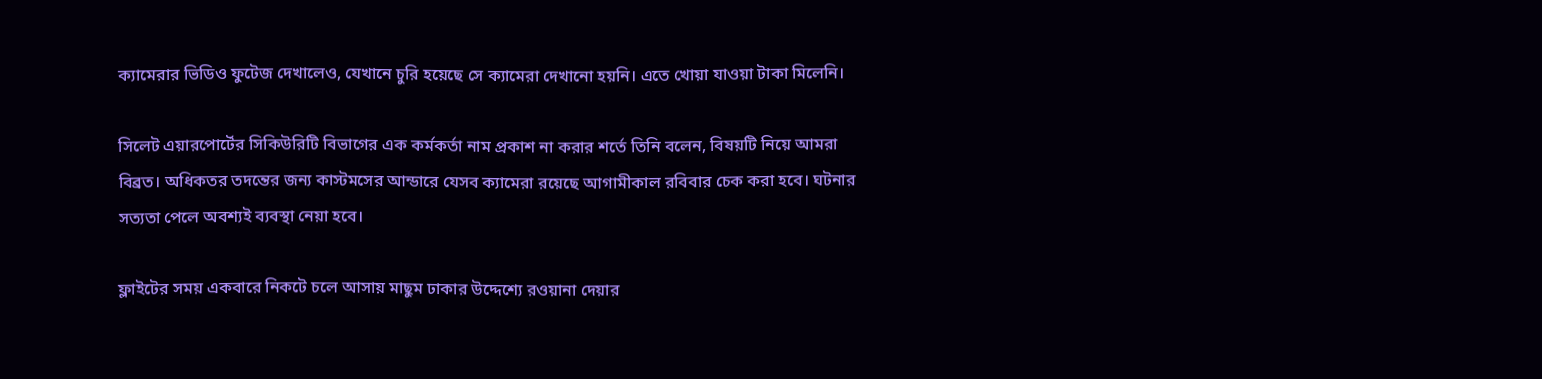ক্যামেরার ভিডিও ফুটেজ দেখালেও, যেখানে চুরি হয়েছে সে ক্যামেরা দেখানো হয়নি। এতে খোয়া যাওয়া টাকা মিলেনি।

সিলেট এয়ারপোর্টের সিকিউরিটি বিভাগের এক কর্মকর্তা নাম প্রকাশ না করার শর্তে তিনি বলেন, বিষয়টি নিয়ে আমরা বিব্রত। অধিকতর তদন্তের জন্য কাস্টমসের আন্ডারে যেসব ক্যামেরা রয়েছে আগামীকাল রবিবার চেক করা হবে। ঘটনার সত্যতা পেলে অবশ্যই ব্যবস্থা নেয়া হবে।

ফ্লাইটের সময় একবারে নিকটে চলে আসায় মাছুম ঢাকার উদ্দেশ্যে রওয়ানা দেয়ার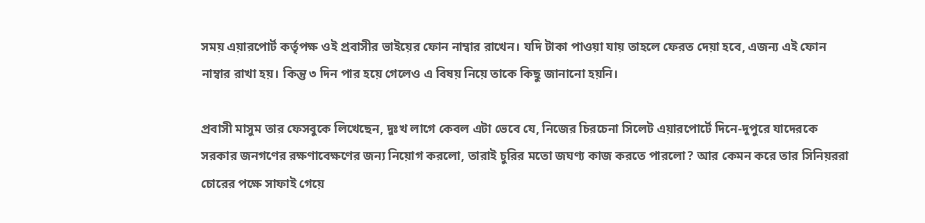সময় এয়ারপোর্ট কর্তৃপক্ষ ওই প্রবাসীর ভাইয়ের ফোন নাম্বার রাখেন। যদি টাকা পাওয়া যায় তাহলে ফেরত দেয়া হবে, এজন্য এই ফোন নাম্বার রাখা হয়। কিন্তু ৩ দিন পার হয়ে গেলেও এ বিষয় নিয়ে তাকে কিছু জানানো হয়নি।

প্রবাসী মাসুম তার ফেসবুকে লিখেছেন, দুঃখ লাগে কেবল এটা ভেবে যে, নিজের চিরচেনা সিলেট এয়ারপোর্টে দিনে-দুপুরে যাদেরকে সরকার জনগণের রক্ষণাবেক্ষণের জন্য নিয়োগ করলো, তারাই চুরির মতো জঘণ্য কাজ করতে পারলো? আর কেমন করে তার সিনিয়ররা চোরের পক্ষে সাফাই গেয়ে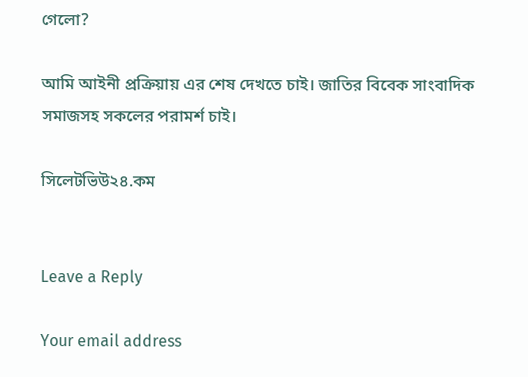গেলো?

আমি আইনী প্রক্রিয়ায় এর শেষ দেখতে চাই। জাতির বিবেক সাংবাদিক সমাজসহ সকলের পরামর্শ চাই।

সিলেটভিউ২৪.কম


Leave a Reply

Your email address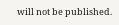will not be published.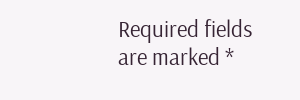Required fields are marked *